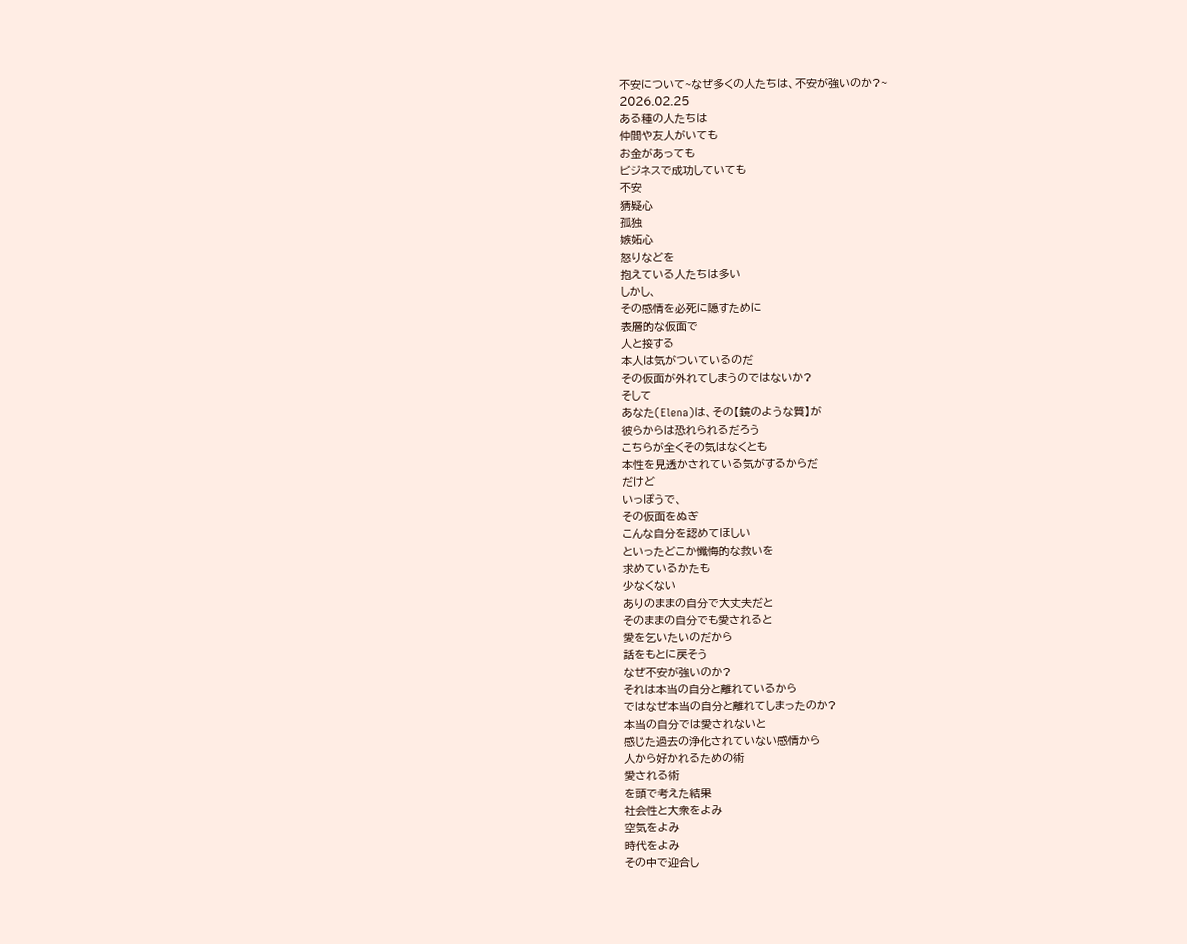不安について~なぜ多くの人たちは、不安が強いのか?~
2026.02.25
ある種の人たちは
仲間や友人がいても
お金があっても
ビジネスで成功していても
不安
猜疑心
孤独
嫉妬心
怒りなどを
抱えている人たちは多い
しかし、
その感情を必死に隠すために
表層的な仮面で
人と接する
本人は気がついているのだ
その仮面が外れてしまうのではないか?
そして
あなた(Elena)は、その【鏡のような質】が
彼らからは恐れられるだろう
こちらが全くその気はなくとも
本性を見透かされている気がするからだ
だけど
いっぽうで、
その仮面をぬぎ
こんな自分を認めてほしい
といったどこか懺悔的な救いを
求めているかたも
少なくない
ありのままの自分で大丈夫だと
そのままの自分でも愛されると
愛を乞いたいのだから
話をもとに戻そう
なぜ不安が強いのか?
それは本当の自分と離れているから
ではなぜ本当の自分と離れてしまったのか?
本当の自分では愛されないと
感じた過去の浄化されていない感情から
人から好かれるための術
愛される術
を頭で考えた結果
社会性と大衆をよみ
空気をよみ
時代をよみ
その中で迎合し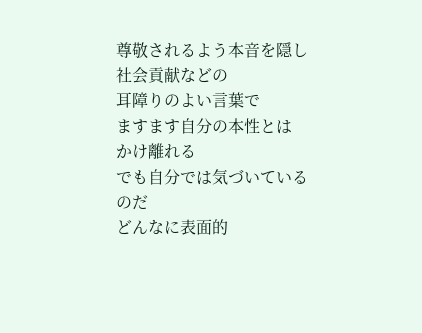尊敬されるよう本音を隠し
社会貢献などの
耳障りのよい言葉で
ますます自分の本性とは
かけ離れる
でも自分では気づいているのだ
どんなに表面的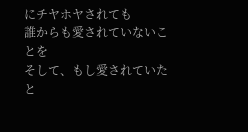にチヤホヤされても
誰からも愛されていないことを
そして、もし愛されていたと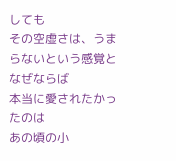しても
その空虚さは、うまらないという感覚と
なぜならば
本当に愛されたかったのは
あの頃の小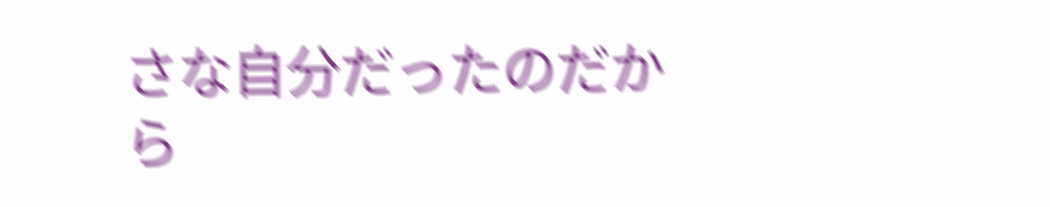さな自分だったのだから